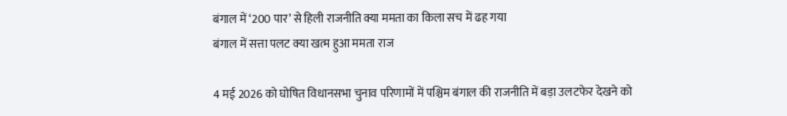बंगाल में ‘200 पार’ से हिली राजनीति क्या ममता का किला सच में ढह गया
बंगाल में सत्ता पलट क्या खत्म हुआ ममता राज

4 मई 2026 को घोषित विधानसभा चुनाव परिणामों में पश्चिम बंगाल की राजनीति में बड़ा उलटफेर देखने को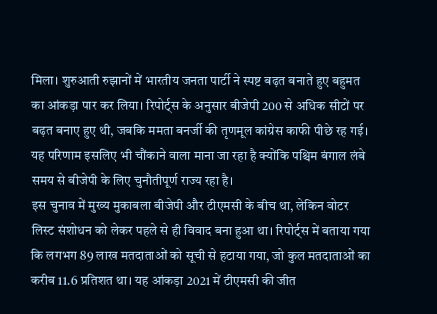मिला। शुरुआती रुझानों में भारतीय जनता पार्टी ने स्पष्ट बढ़त बनाते हुए बहुमत का आंकड़ा पार कर लिया। रिपोर्ट्स के अनुसार बीजेपी 200 से अधिक सीटों पर बढ़त बनाए हुए थी, जबकि ममता बनर्जी की तृणमूल कांग्रेस काफी पीछे रह गई। यह परिणाम इसलिए भी चौंकाने वाला माना जा रहा है क्योंकि पश्चिम बंगाल लंबे समय से बीजेपी के लिए चुनौतीपूर्ण राज्य रहा है।
इस चुनाव में मुख्य मुकाबला बीजेपी और टीएमसी के बीच था, लेकिन वोटर लिस्ट संशोधन को लेकर पहले से ही विवाद बना हुआ था। रिपोर्ट्स में बताया गया कि लगभग 89 लाख मतदाताओं को सूची से हटाया गया, जो कुल मतदाताओं का करीब 11.6 प्रतिशत था। यह आंकड़ा 2021 में टीएमसी की जीत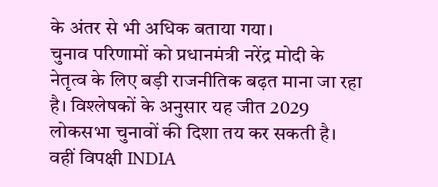के अंतर से भी अधिक बताया गया।
चुनाव परिणामों को प्रधानमंत्री नरेंद्र मोदी के नेतृत्व के लिए बड़ी राजनीतिक बढ़त माना जा रहा है। विश्लेषकों के अनुसार यह जीत 2029 लोकसभा चुनावों की दिशा तय कर सकती है। वहीं विपक्षी INDIA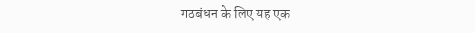गठबंधन के लिए यह एक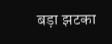बड़ा झटका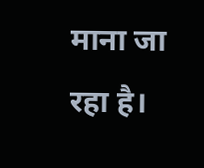माना जा रहा है।